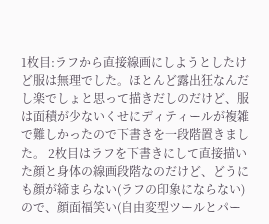1枚目:ラフから直接線画にしようとしたけど服は無理でした。ほとんど露出狂なんだし楽でしょと思って描きだしのだけど、服は面積が少ないくせにディティールが複雑で難しかったので下書きを一段階置きました。 2枚目はラフを下書きにして直接描いた顔と身体の線画段階なのだけど、どうにも顔が締まらない(ラフの印象にならない)ので、顔面福笑い(自由変型ツールとパー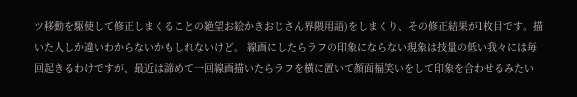ツ移動を駆使して修正しまくることの絶望お絵かきおじさん界隈用語)をしまくり、その修正結果が1枚目です。描いた人しか違いわからないかもしれないけど。 線画にしたらラフの印象にならない現象は技量の低い我々には毎回起きるわけですが、最近は諦めて一回線画描いたらラフを横に置いて顔面福笑いをして印象を合わせるみたい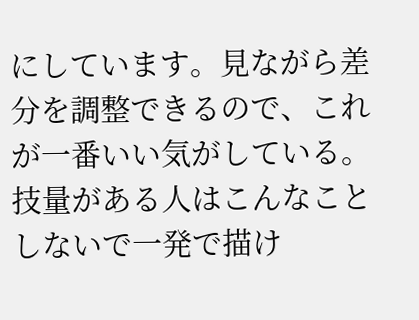にしています。見ながら差分を調整できるので、これが一番いい気がしている。技量がある人はこんなことしないで一発で描け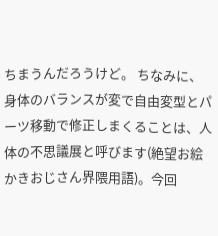ちまうんだろうけど。 ちなみに、身体のバランスが変で自由変型とパーツ移動で修正しまくることは、人体の不思議展と呼びます(絶望お絵かきおじさん界隈用語)。今回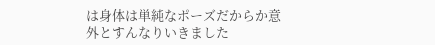は身体は単純なポーズだからか意外とすんなりいきました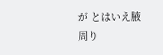が とはいえ腋周り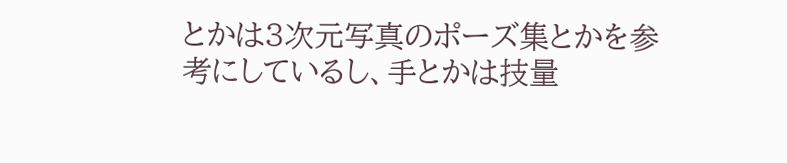とかは3次元写真のポーズ集とかを参考にしているし、手とかは技量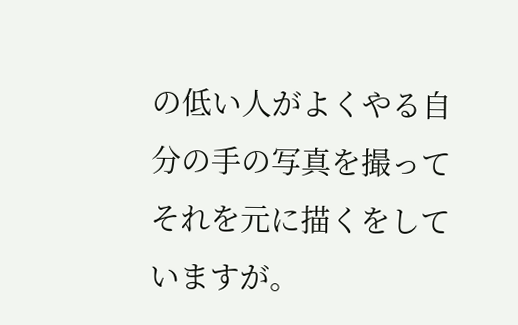の低い人がよくやる自分の手の写真を撮ってそれを元に描くをしていますが。